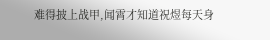难得披上战甲,闻霄才知道祝煜每天身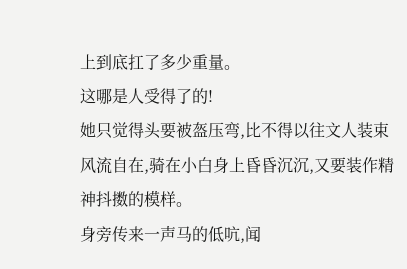上到底扛了多少重量。
这哪是人受得了的!
她只觉得头要被盔压弯,比不得以往文人装束风流自在,骑在小白身上昏昏沉沉,又要装作精神抖擞的模样。
身旁传来一声马的低吭,闻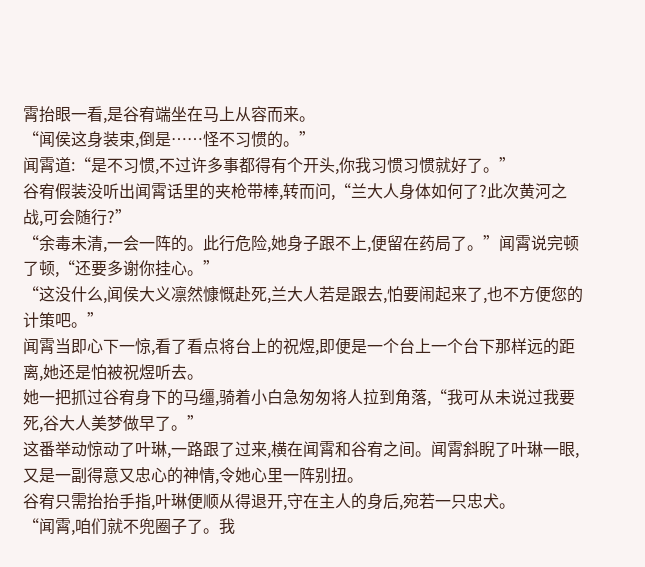霄抬眼一看,是谷宥端坐在马上从容而来。
“闻侯这身装束,倒是……怪不习惯的。”
闻霄道:“是不习惯,不过许多事都得有个开头,你我习惯习惯就好了。”
谷宥假装没听出闻霄话里的夹枪带棒,转而问,“兰大人身体如何了?此次黄河之战,可会随行?”
“余毒未清,一会一阵的。此行危险,她身子跟不上,便留在药局了。”闻霄说完顿了顿,“还要多谢你挂心。”
“这没什么,闻侯大义凛然慷慨赴死,兰大人若是跟去,怕要闹起来了,也不方便您的计策吧。”
闻霄当即心下一惊,看了看点将台上的祝煜,即便是一个台上一个台下那样远的距离,她还是怕被祝煜听去。
她一把抓过谷宥身下的马缰,骑着小白急匆匆将人拉到角落,“我可从未说过我要死,谷大人美梦做早了。”
这番举动惊动了叶琳,一路跟了过来,横在闻霄和谷宥之间。闻霄斜睨了叶琳一眼,又是一副得意又忠心的神情,令她心里一阵别扭。
谷宥只需抬抬手指,叶琳便顺从得退开,守在主人的身后,宛若一只忠犬。
“闻霄,咱们就不兜圈子了。我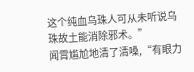这个纯血乌珠人可从未听说乌珠故土能消除邪术。”
闻霄尴尬地清了清嗓,“有眼力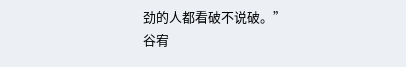劲的人都看破不说破。”
谷宥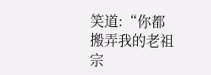笑道:“你都搬弄我的老祖宗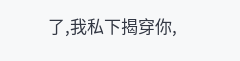了,我私下揭穿你,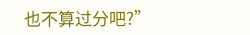也不算过分吧?”